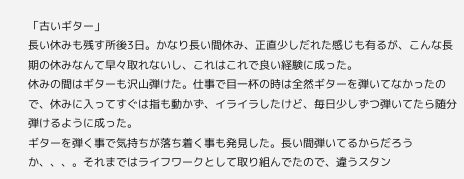「古いギター」
長い休みも残す所後3日。かなり長い間休み、正直少しだれた感じも有るが、こんな長期の休みなんて早々取れないし、これはこれで良い経験に成った。
休みの間はギターも沢山弾けた。仕事で目一杯の時は全然ギターを弾いてなかったので、休みに入ってすぐは指も動かず、イライラしたけど、毎日少しずつ弾いてたら随分弾けるように成った。
ギターを弾く事で気持ちが落ち着く事も発見した。長い間弾いてるからだろうか、、、。それまではライフワークとして取り組んでたので、違うスタン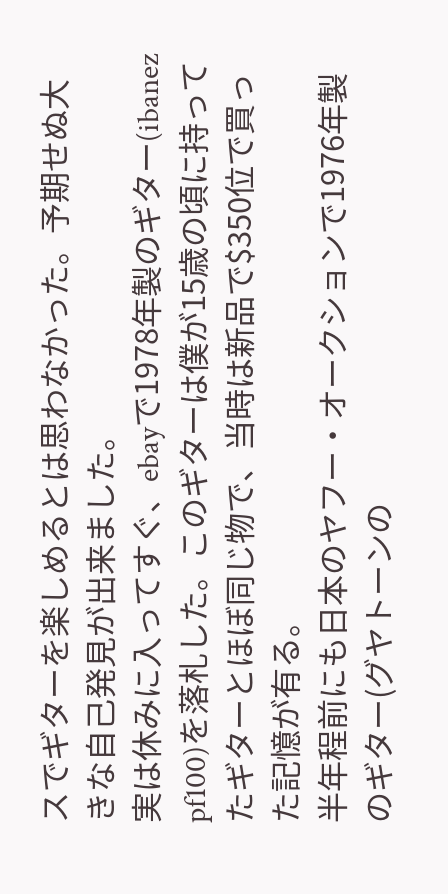スでギターを楽しめるとは思わなかった。予期せぬ大きな自己発見が出来ました。
実は休みに入ってすぐ、ebayで1978年製のギター(ibanez pf100)を落札した。このギターは僕が15歳の頃に持ってたギターとほぼ同じ物で、当時は新品で$350位で買った記憶が有る。
半年程前にも日本のヤフー・オークションで1976年製のギター(グヤトーンの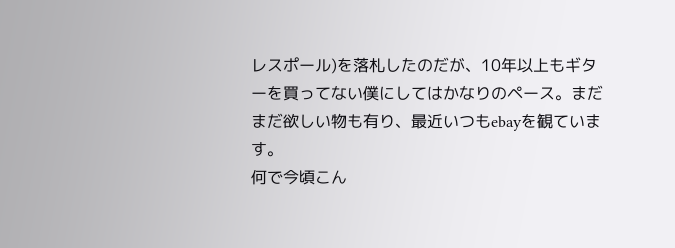レスポール)を落札したのだが、10年以上もギターを買ってない僕にしてはかなりのペース。まだまだ欲しい物も有り、最近いつもebayを観ています。
何で今頃こん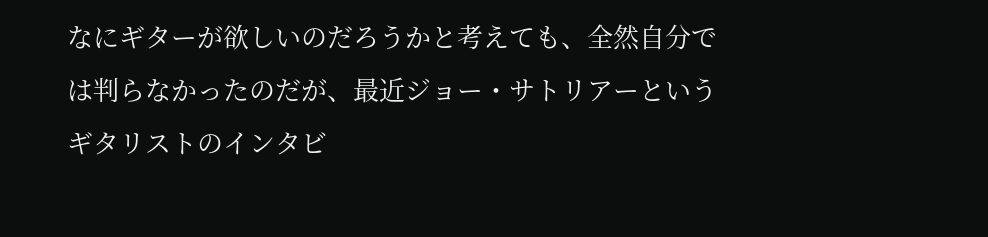なにギターが欲しいのだろうかと考えても、全然自分では判らなかったのだが、最近ジョー・サトリアーというギタリストのインタビ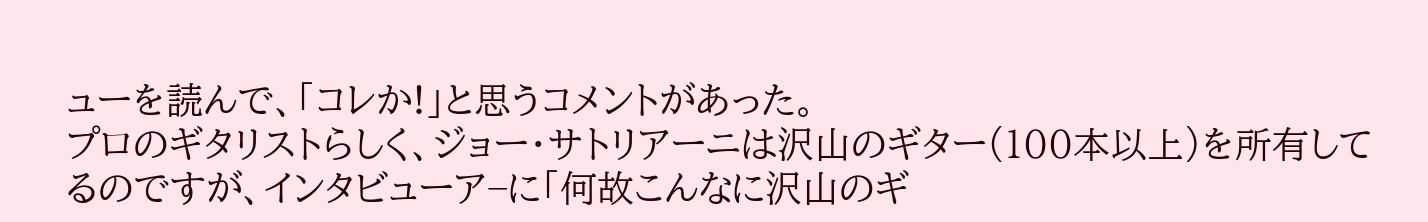ューを読んで、「コレか!」と思うコメントがあった。
プロのギタリストらしく、ジョー・サトリアーニは沢山のギター(100本以上)を所有してるのですが、インタビューア−に「何故こんなに沢山のギ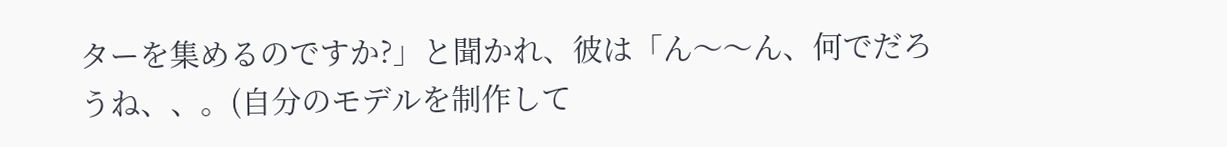ターを集めるのですか?」と聞かれ、彼は「ん〜〜ん、何でだろうね、、。(自分のモデルを制作して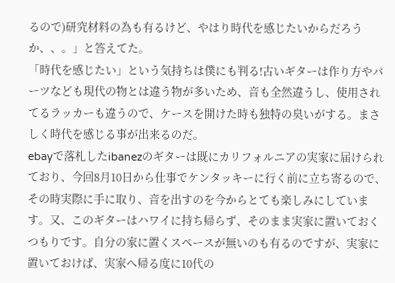るので)研究材料の為も有るけど、やはり時代を感じたいからだろうか、、。」と答えてた。
「時代を感じたい」という気持ちは僕にも判る!古いギターは作り方やパーツなども現代の物とは違う物が多いため、音も全然違うし、使用されてるラッカーも違うので、ケースを開けた時も独特の臭いがする。まさしく時代を感じる事が出来るのだ。
ebayで落札したibanezのギターは既にカリフォルニアの実家に届けられており、今回8月10日から仕事でケンタッキーに行く前に立ち寄るので、その時実際に手に取り、音を出すのを今からとても楽しみにしています。又、このギターはハワイに持ち帰らず、そのまま実家に置いておくつもりです。自分の家に置くスペースが無いのも有るのですが、実家に置いておけば、実家へ帰る度に10代の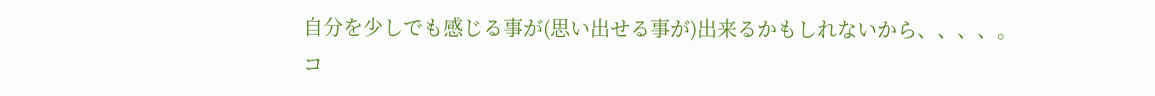自分を少しでも感じる事が(思い出せる事が)出来るかもしれないから、、、、。
コ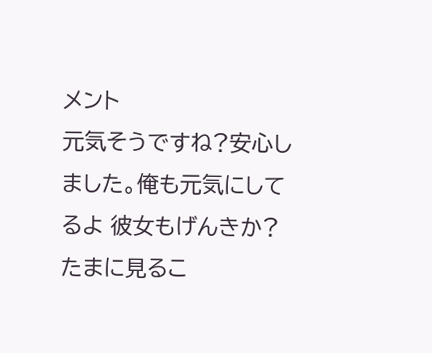メント
元気そうですね?安心しました。俺も元気にしてるよ 彼女もげんきか?たまに見るこ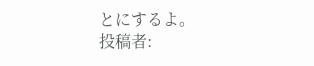とにするよ。
投稿者: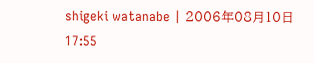shigeki watanabe | 2006年08月10日 17:55